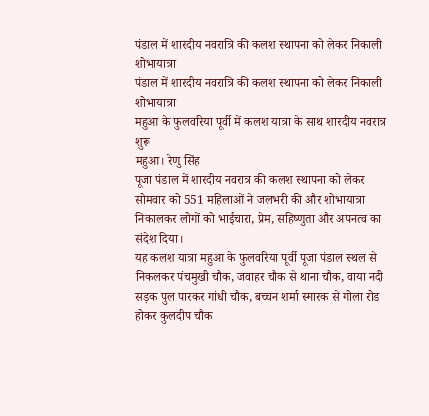पंडाल में शारदीय नवरात्रि की कलश स्थापना को लेकर निकाली शोभायात्रा
पंडाल में शारदीय नवरात्रि की कलश स्थापना को लेकर निकाली शोभायात्रा
महुआ के फुलवरिया पूर्वी में कलश यात्रा के साथ शारदीय नवरात्र शुरू
महुआ। रेणु सिंह
पूजा पंडाल में शारदीय नवरात्र की कलश स्थापना को लेकर सोमवार को 551 महिलाओं ने जलभरी की और शोभायात्रा निकालकर लोगों को भाईचारा, प्रेम, सहिष्णुता और अपनत्व का संदेश दिया।
यह कलश यात्रा महुआ के फुलवरिया पूर्वी पूजा पंडाल स्थल से निकलकर पंचमुखी चौक, जवाहर चौक से थाना चौक, वाया नदी सड़क पुल पारकर गांधी चौक, बच्चन शर्मा स्मारक से गोला रोड होकर कुलदीप चौक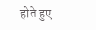होते हुए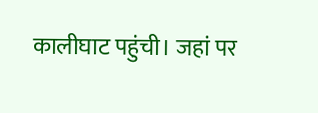कालीघाट पहुंची। जहां पर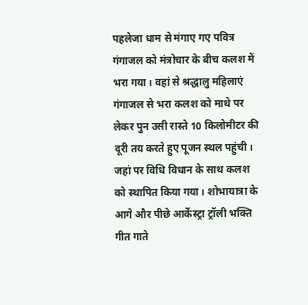पहलेजा धाम से मंगाए गए पवित्र गंगाजल को मंत्रोचार के बीच कलश में भरा गया। वहां से श्रद्धालु महिलाएं गंगाजल से भरा कलश को माथे पर लेकर पुन उसी रास्ते 10 किलोमीटर की दूरी तय करते हुए पूजन स्थल पहुंची। जहां पर विधि विधान के साथ कलश को स्थापित किया गया। शोभायात्रा के आगे और पीछे आर्केस्ट्रा ट्रॉली भक्ति गीत गाते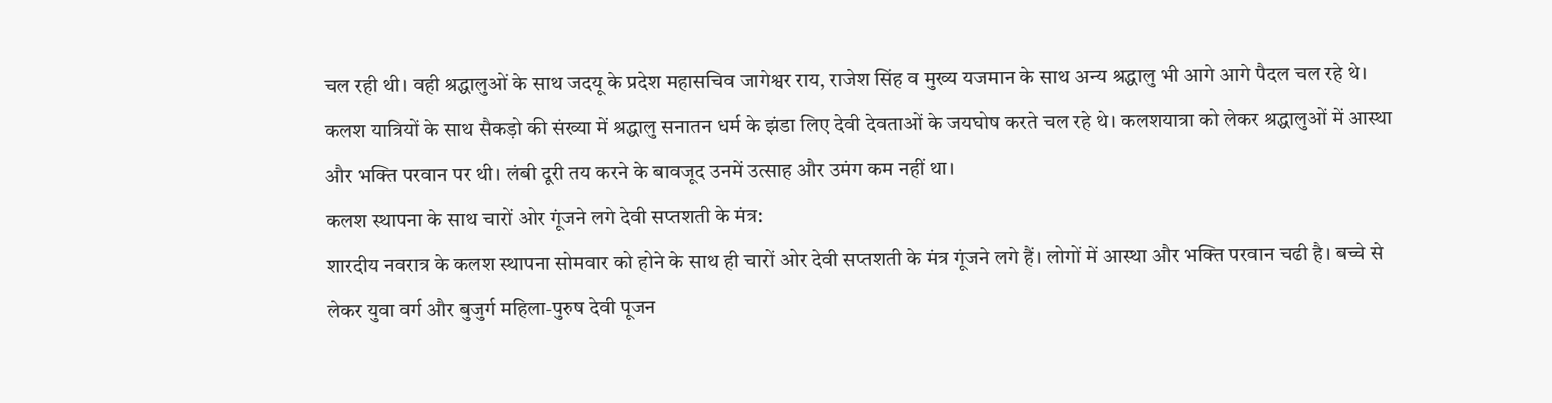चल रही थी। वही श्रद्धालुओं के साथ जदयू के प्रदेश महासचिव जागेश्वर राय, राजेश सिंह व मुख्य यजमान के साथ अन्य श्रद्धालु भी आगे आगे पैदल चल रहे थे। कलश यात्रियों के साथ सैकड़ो की संख्या में श्रद्धालु सनातन धर्म के झंडा लिए देवी देवताओं के जयघोष करते चल रहे थे। कलशयात्रा को लेकर श्रद्धालुओं में आस्था और भक्ति परवान पर थी। लंबी दूरी तय करने के बावजूद उनमें उत्साह और उमंग कम नहीं था।
कलश स्थापना के साथ चारों ओर गूंजने लगे देवी सप्तशती के मंत्र:
शारदीय नवरात्र के कलश स्थापना सोमवार को होने के साथ ही चारों ओर देवी सप्तशती के मंत्र गूंजने लगे हैं। लोगों में आस्था और भक्ति परवान चढी है। बच्चे से लेकर युवा वर्ग और बुजुर्ग महिला-पुरुष देवी पूजन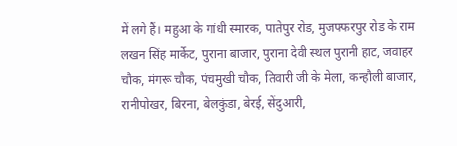में लगे हैं। महुआ के गांधी स्मारक, पातेपुर रोड, मुजफ्फरपुर रोड के राम लखन सिंह मार्केट, पुराना बाजार, पुराना देवी स्थल पुरानी हाट, जवाहर चौक, मंगरू चौक, पंचमुखी चौक, तिवारी जी के मेला, कन्हौली बाजार, रानीपोखर, बिरना, बेलकुंडा, बेरई, सेंदुआरी,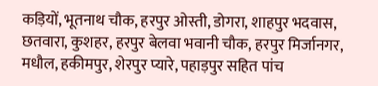कड़ियों, भूतनाथ चौक, हरपुर ओस्ती, डोगरा, शाहपुर भदवास, छतवारा, कुशहर, हरपुर बेलवा भवानी चौक, हरपुर मिर्जानगर, मधौल, हकीमपुर, शेरपुर प्यारे, पहाड़पुर सहित पांच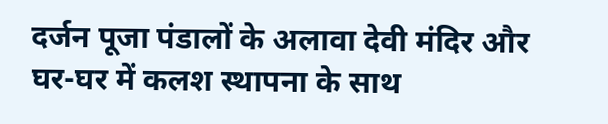दर्जन पूजा पंडालों के अलावा देवी मंदिर और घर-घर में कलश स्थापना के साथ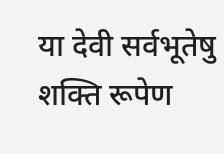या देवी सर्वभूतेषु शक्ति रूपेण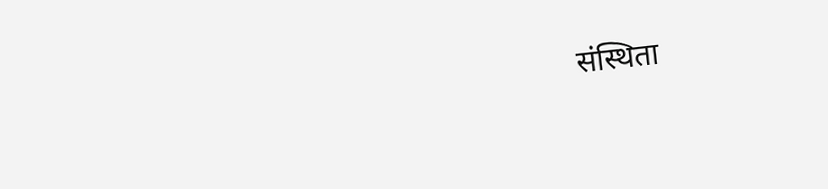संस्थिता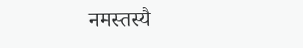नमस्तस्यै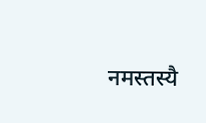नमस्तस्यै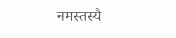नमस्तस्यै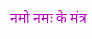नमो नमः के मंत्र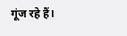गूंज रहे हैं।